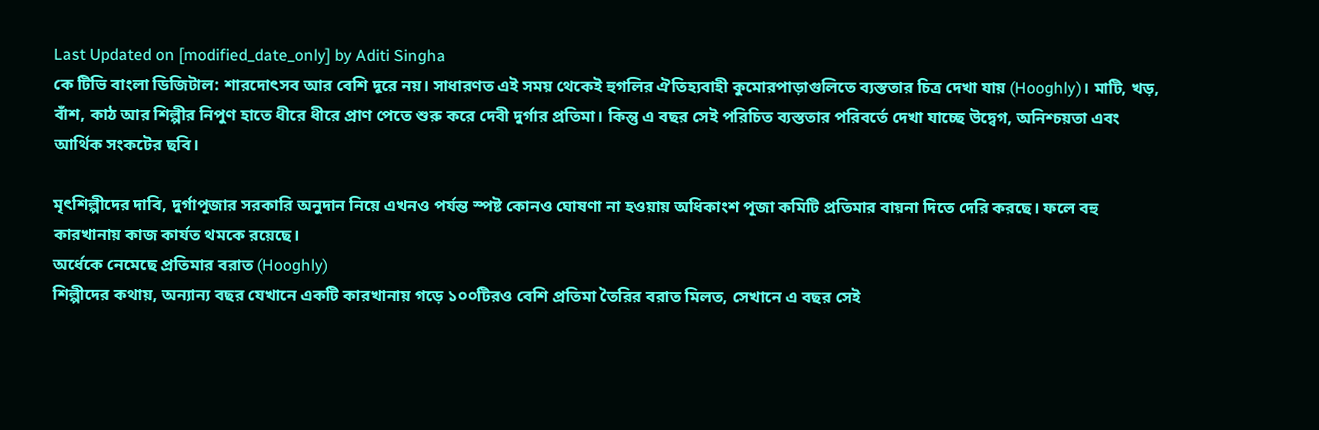Last Updated on [modified_date_only] by Aditi Singha
কে টিভি বাংলা ডিজিটাল: শারদোৎসব আর বেশি দূরে নয়। সাধারণত এই সময় থেকেই হুগলির ঐতিহ্যবাহী কুমোরপাড়াগুলিতে ব্যস্ততার চিত্র দেখা যায় (Hooghly)। মাটি, খড়, বাঁশ, কাঠ আর শিল্পীর নিপুণ হাতে ধীরে ধীরে প্রাণ পেতে শুরু করে দেবী দুর্গার প্রতিমা। কিন্তু এ বছর সেই পরিচিত ব্যস্ততার পরিবর্তে দেখা যাচ্ছে উদ্বেগ, অনিশ্চয়তা এবং আর্থিক সংকটের ছবি।

মৃৎশিল্পীদের দাবি, দুর্গাপূজার সরকারি অনুদান নিয়ে এখনও পর্যন্ত স্পষ্ট কোনও ঘোষণা না হওয়ায় অধিকাংশ পূজা কমিটি প্রতিমার বায়না দিতে দেরি করছে। ফলে বহু কারখানায় কাজ কার্যত থমকে রয়েছে।
অর্ধেকে নেমেছে প্রতিমার বরাত (Hooghly)
শিল্পীদের কথায়, অন্যান্য বছর যেখানে একটি কারখানায় গড়ে ১০০টিরও বেশি প্রতিমা তৈরির বরাত মিলত, সেখানে এ বছর সেই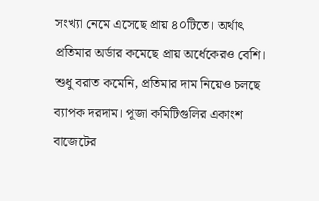সংখ্যা নেমে এসেছে প্রায় ৪০টিতে। অর্থাৎ প্রতিমার অর্ডার কমেছে প্রায় অর্ধেকেরও বেশি। শুধু বরাত কমেনি, প্রতিমার দাম নিয়েও চলছে ব্যাপক দরদাম। পূজা কমিটিগুলির একাংশ বাজেটের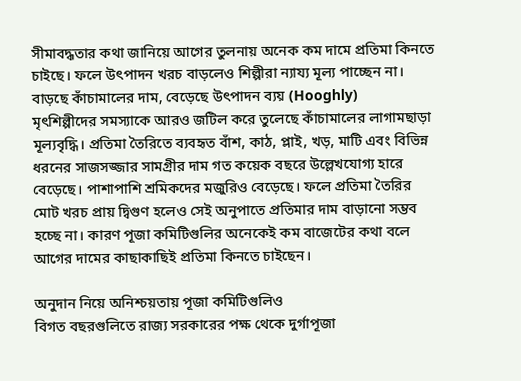সীমাবদ্ধতার কথা জানিয়ে আগের তুলনায় অনেক কম দামে প্রতিমা কিনতে চাইছে। ফলে উৎপাদন খরচ বাড়লেও শিল্পীরা ন্যায্য মূল্য পাচ্ছেন না।
বাড়ছে কাঁচামালের দাম, বেড়েছে উৎপাদন ব্যয় (Hooghly)
মৃৎশিল্পীদের সমস্যাকে আরও জটিল করে তুলেছে কাঁচামালের লাগামছাড়া মূল্যবৃদ্ধি। প্রতিমা তৈরিতে ব্যবহৃত বাঁশ, কাঠ, প্লাই, খড়, মাটি এবং বিভিন্ন ধরনের সাজসজ্জার সামগ্রীর দাম গত কয়েক বছরে উল্লেখযোগ্য হারে বেড়েছে। পাশাপাশি শ্রমিকদের মজুরিও বেড়েছে। ফলে প্রতিমা তৈরির মোট খরচ প্রায় দ্বিগুণ হলেও সেই অনুপাতে প্রতিমার দাম বাড়ানো সম্ভব হচ্ছে না। কারণ পূজা কমিটিগুলির অনেকেই কম বাজেটের কথা বলে আগের দামের কাছাকাছিই প্রতিমা কিনতে চাইছেন।

অনুদান নিয়ে অনিশ্চয়তায় পূজা কমিটিগুলিও
বিগত বছরগুলিতে রাজ্য সরকারের পক্ষ থেকে দুর্গাপূজা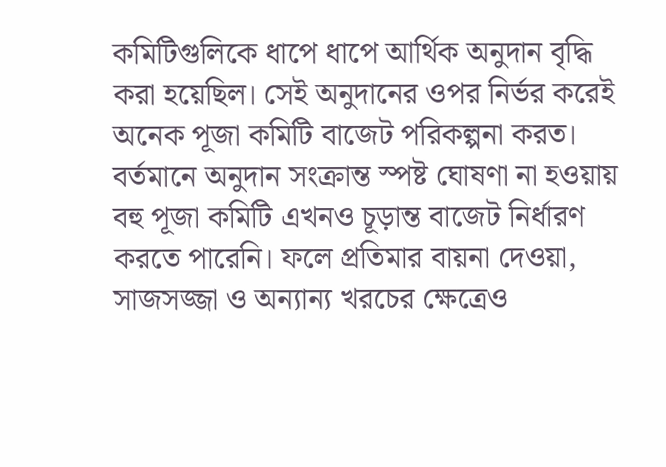কমিটিগুলিকে ধাপে ধাপে আর্থিক অনুদান বৃদ্ধি করা হয়েছিল। সেই অনুদানের ওপর নির্ভর করেই অনেক পূজা কমিটি বাজেট পরিকল্পনা করত। বর্তমানে অনুদান সংক্রান্ত স্পষ্ট ঘোষণা না হওয়ায় বহু পূজা কমিটি এখনও চূড়ান্ত বাজেট নির্ধারণ করতে পারেনি। ফলে প্রতিমার বায়না দেওয়া, সাজসজ্জা ও অন্যান্য খরচের ক্ষেত্রেও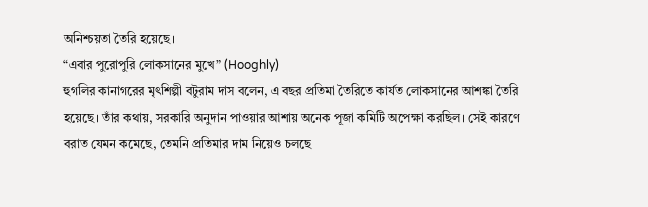অনিশ্চয়তা তৈরি হয়েছে।
“এবার পুরোপুরি লোকসানের মুখে” (Hooghly)
হুগলির কানাগরের মৃৎশিল্পী বটুরাম দাস বলেন, এ বছর প্রতিমা তৈরিতে কার্যত লোকসানের আশঙ্কা তৈরি হয়েছে। তাঁর কথায়, সরকারি অনুদান পাওয়ার আশায় অনেক পূজা কমিটি অপেক্ষা করছিল। সেই কারণে বরাত যেমন কমেছে, তেমনি প্রতিমার দাম নিয়েও চলছে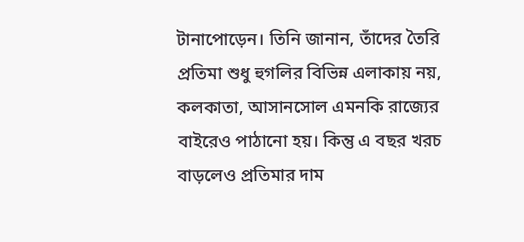টানাপোড়েন। তিনি জানান, তাঁদের তৈরি প্রতিমা শুধু হুগলির বিভিন্ন এলাকায় নয়, কলকাতা, আসানসোল এমনকি রাজ্যের বাইরেও পাঠানো হয়। কিন্তু এ বছর খরচ বাড়লেও প্রতিমার দাম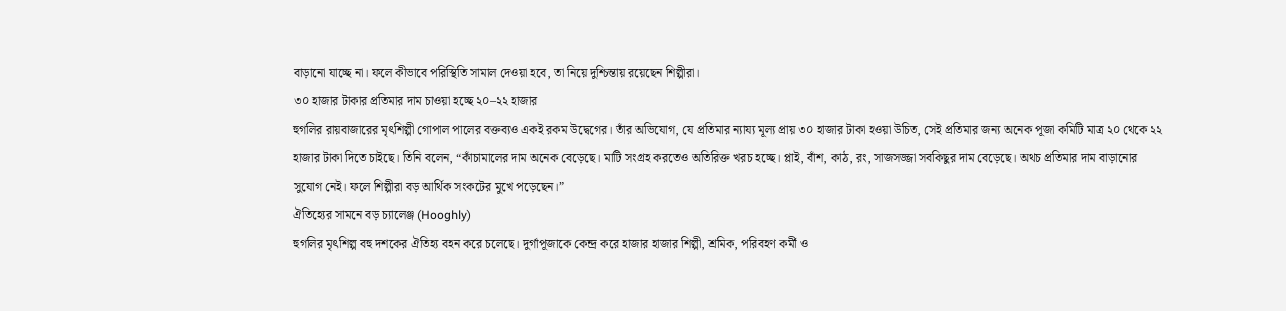বাড়ানো যাচ্ছে না। ফলে কীভাবে পরিস্থিতি সামাল দেওয়া হবে, তা নিয়ে দুশ্চিন্তায় রয়েছেন শিল্পীরা।
৩০ হাজার টাকার প্রতিমার দাম চাওয়া হচ্ছে ২০–২২ হাজার
হুগলির রায়বাজারের মৃৎশিল্পী গোপাল পালের বক্তব্যও একই রকম উদ্বেগের। তাঁর অভিযোগ, যে প্রতিমার ন্যায্য মূল্য প্রায় ৩০ হাজার টাকা হওয়া উচিত, সেই প্রতিমার জন্য অনেক পূজা কমিটি মাত্র ২০ থেকে ২২ হাজার টাকা দিতে চাইছে। তিনি বলেন, “কাঁচামালের দাম অনেক বেড়েছে। মাটি সংগ্রহ করতেও অতিরিক্ত খরচ হচ্ছে। প্লাই, বাঁশ, কাঠ, রং, সাজসজ্জা সবকিছুর দাম বেড়েছে। অথচ প্রতিমার দাম বাড়ানোর সুযোগ নেই। ফলে শিল্পীরা বড় আর্থিক সংকটের মুখে পড়েছেন।”
ঐতিহ্যের সামনে বড় চ্যালেঞ্জ (Hooghly)
হুগলির মৃৎশিল্প বহু দশকের ঐতিহ্য বহন করে চলেছে। দুর্গাপূজাকে কেন্দ্র করে হাজার হাজার শিল্পী, শ্রমিক, পরিবহণ কর্মী ও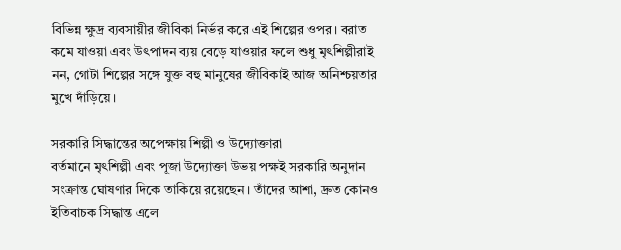বিভিন্ন ক্ষুদ্র ব্যবসায়ীর জীবিকা নির্ভর করে এই শিল্পের ওপর। বরাত কমে যাওয়া এবং উৎপাদন ব্যয় বেড়ে যাওয়ার ফলে শুধু মৃৎশিল্পীরাই নন, গোটা শিল্পের সঙ্গে যুক্ত বহু মানুষের জীবিকাই আজ অনিশ্চয়তার মুখে দাঁড়িয়ে।

সরকারি সিদ্ধান্তের অপেক্ষায় শিল্পী ও উদ্যোক্তারা
বর্তমানে মৃৎশিল্পী এবং পূজা উদ্যোক্তা উভয় পক্ষই সরকারি অনুদান সংক্রান্ত ঘোষণার দিকে তাকিয়ে রয়েছেন। তাঁদের আশা, দ্রুত কোনও ইতিবাচক সিদ্ধান্ত এলে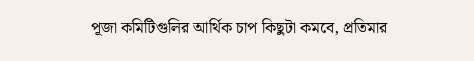পূজা কমিটিগুলির আর্থিক চাপ কিছুটা কমবে, প্রতিমার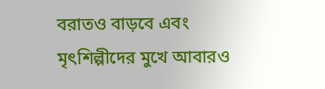বরাতও বাড়বে এবং মৃৎশিল্পীদের মুখে আবারও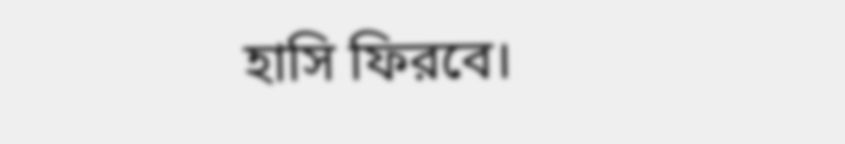হাসি ফিরবে।